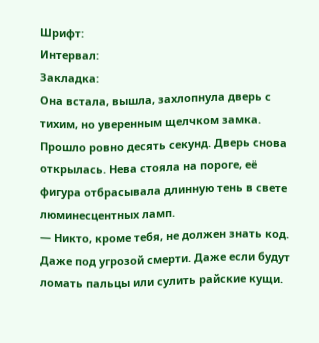Шрифт:
Интервал:
Закладка:
Она встала, вышла, захлопнула дверь с тихим, но уверенным щелчком замка. Прошло ровно десять секунд. Дверь снова открылась. Нева стояла на пороге, её фигура отбрасывала длинную тень в свете люминесцентных ламп.
— Никто, кроме тебя, не должен знать код. Даже под угрозой смерти. Даже если будут ломать пальцы или сулить райские кущи.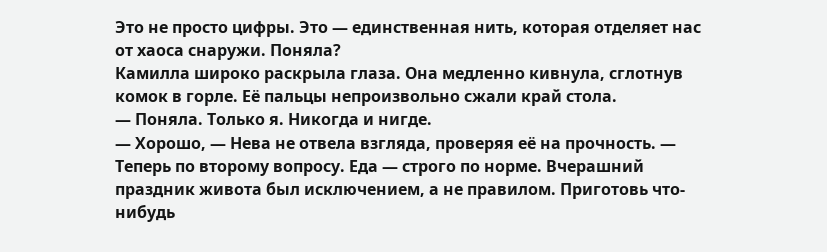Это не просто цифры. Это — единственная нить, которая отделяет нас от хаоса снаружи. Поняла?
Камилла широко раскрыла глаза. Она медленно кивнула, сглотнув комок в горле. Её пальцы непроизвольно сжали край стола.
— Поняла. Только я. Никогда и нигде.
— Хорошо, — Нева не отвела взгляда, проверяя её на прочность. — Теперь по второму вопросу. Еда — строго по норме. Вчерашний праздник живота был исключением, а не правилом. Приготовь что-нибудь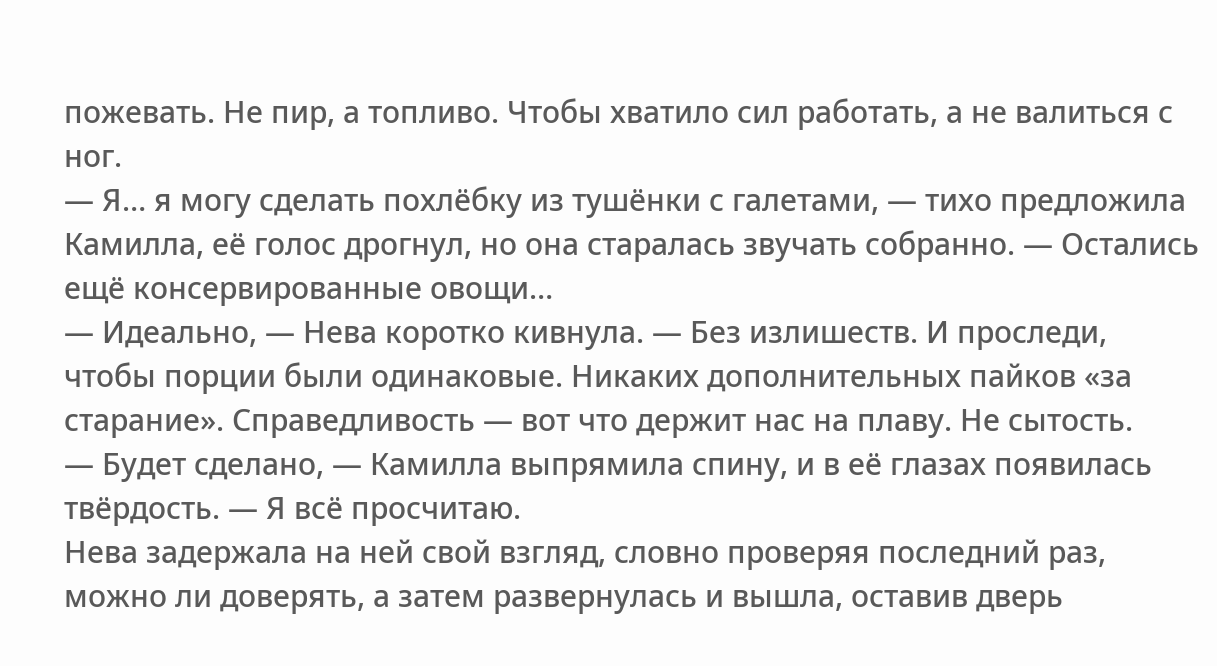пожевать. Не пир, а топливо. Чтобы хватило сил работать, а не валиться с ног.
— Я… я могу сделать похлёбку из тушёнки с галетами, — тихо предложила Камилла, её голос дрогнул, но она старалась звучать собранно. — Остались ещё консервированные овощи…
— Идеально, — Нева коротко кивнула. — Без излишеств. И проследи, чтобы порции были одинаковые. Никаких дополнительных пайков «за старание». Справедливость — вот что держит нас на плаву. Не сытость.
— Будет сделано, — Камилла выпрямила спину, и в её глазах появилась твёрдость. — Я всё просчитаю.
Нева задержала на ней свой взгляд, словно проверяя последний раз, можно ли доверять, а затем развернулась и вышла, оставив дверь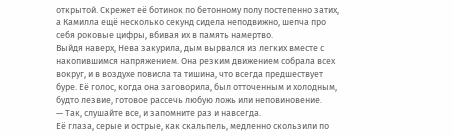открытой. Скрежет её ботинок по бетонному полу постепенно затих, а Камилла ещё несколько секунд сидела неподвижно, шепча про себя роковые цифры, вбивая их в память намертво.
Выйдя наверх, Нева закурила, дым вырвался из легких вместе с накопившимся напряжением. Она резким движением собрала всех вокруг, и в воздухе повисла та тишина, что всегда предшествует буре. Её голос, когда она заговорила, был отточенным и холодным, будто лезвие, готовое рассечь любую ложь или неповиновение.
— Так, слушайте все, и запомните раз и навсегда.
Её глаза, серые и острые, как скальпель, медленно скользили по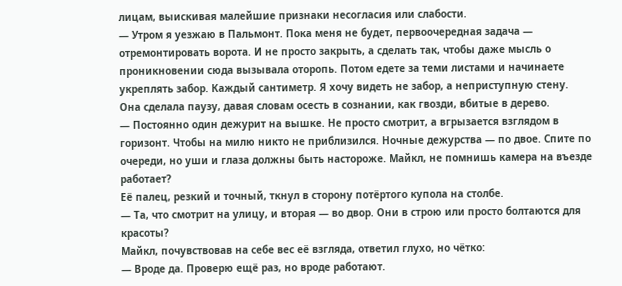лицам, выискивая малейшие признаки несогласия или слабости.
— Утром я уезжаю в Пальмонт. Пока меня не будет, первоочередная задача — отремонтировать ворота. И не просто закрыть, а сделать так, чтобы даже мысль о проникновении сюда вызывала оторопь. Потом едете за теми листами и начинаете укреплять забор. Каждый сантиметр. Я хочу видеть не забор, а неприступную стену.
Она сделала паузу, давая словам осесть в сознании, как гвозди, вбитые в дерево.
— Постоянно один дежурит на вышке. Не просто смотрит, а вгрызается взглядом в горизонт. Чтобы на милю никто не приблизился. Ночные дежурства — по двое. Спите по очереди, но уши и глаза должны быть настороже. Майкл, не помнишь камера на въезде работает?
Её палец, резкий и точный, ткнул в сторону потёртого купола на столбе.
— Та, что смотрит на улицу, и вторая — во двор. Они в строю или просто болтаются для красоты?
Майкл, почувствовав на себе вес её взгляда, ответил глухо, но чётко:
— Вроде да. Проверю ещё раз, но вроде работают.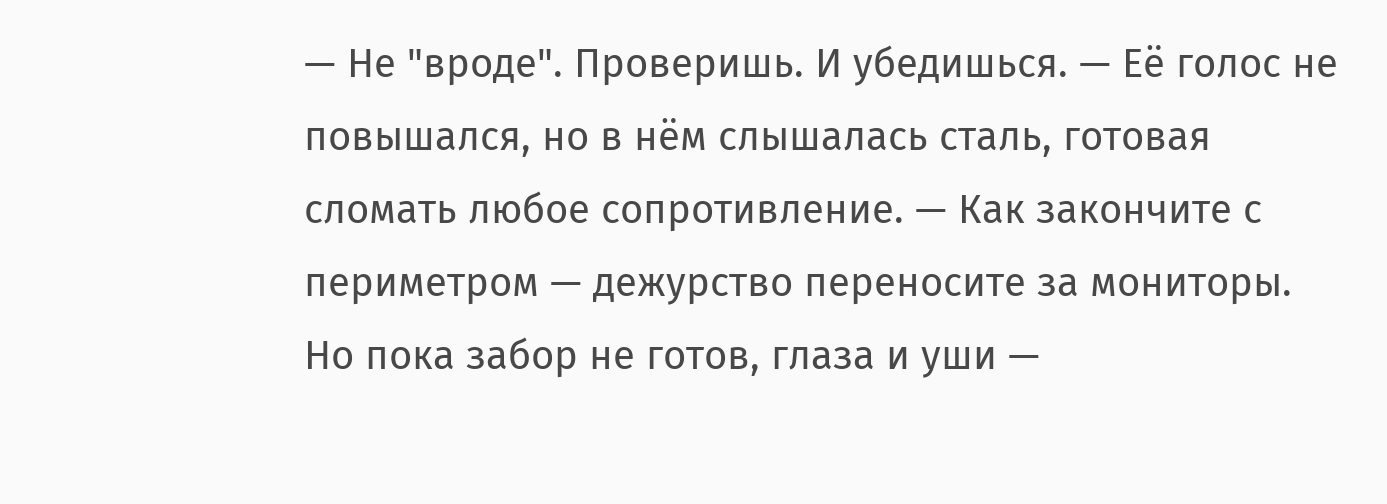— Не "вроде". Проверишь. И убедишься. — Её голос не повышался, но в нём слышалась сталь, готовая сломать любое сопротивление. — Как закончите с периметром — дежурство переносите за мониторы. Но пока забор не готов, глаза и уши —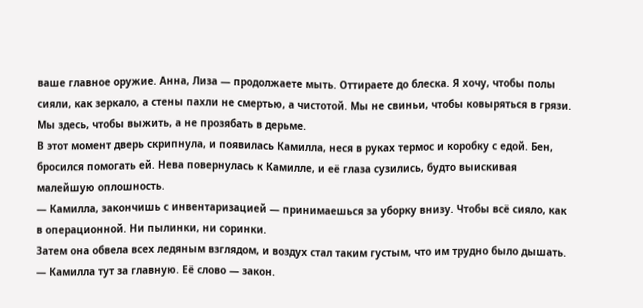ваше главное оружие. Анна, Лиза — продолжаете мыть. Оттираете до блеска. Я хочу, чтобы полы сияли, как зеркало, а стены пахли не смертью, а чистотой. Мы не свиньи, чтобы ковыряться в грязи. Мы здесь, чтобы выжить, а не прозябать в дерьме.
В этот момент дверь скрипнула, и появилась Камилла, неся в руках термос и коробку с едой. Бен, бросился помогать ей. Нева повернулась к Камилле, и её глаза сузились, будто выискивая малейшую оплошность.
— Камилла, закончишь с инвентаризацией — принимаешься за уборку внизу. Чтобы всё сияло, как в операционной. Ни пылинки, ни соринки.
Затем она обвела всех ледяным взглядом, и воздух стал таким густым, что им трудно было дышать.
— Камилла тут за главную. Её слово — закон.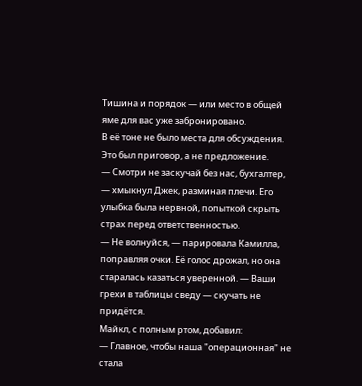Тишина и порядок — или место в общей яме для вас уже забронировано.
В её тоне не было места для обсуждения. Это был приговор, а не предложение.
— Смотри не заскучай без нас, бухгалтер, — хмыкнул Джек, разминая плечи. Его улыбка была нервной, попыткой скрыть страх перед ответственностью.
— Не волнуйся, — парировала Камилла, поправляя очки. Её голос дрожал, но она старалась казаться уверенной. — Ваши грехи в таблицы сведу — скучать не придётся.
Майкл, с полным ртом, добавил:
— Главное, чтобы наша "операционная" не стала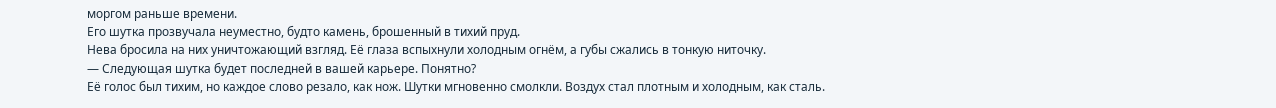моргом раньше времени.
Его шутка прозвучала неуместно, будто камень, брошенный в тихий пруд.
Нева бросила на них уничтожающий взгляд. Её глаза вспыхнули холодным огнём, а губы сжались в тонкую ниточку.
— Следующая шутка будет последней в вашей карьере. Понятно?
Её голос был тихим, но каждое слово резало, как нож. Шутки мгновенно смолкли. Воздух стал плотным и холодным, как сталь.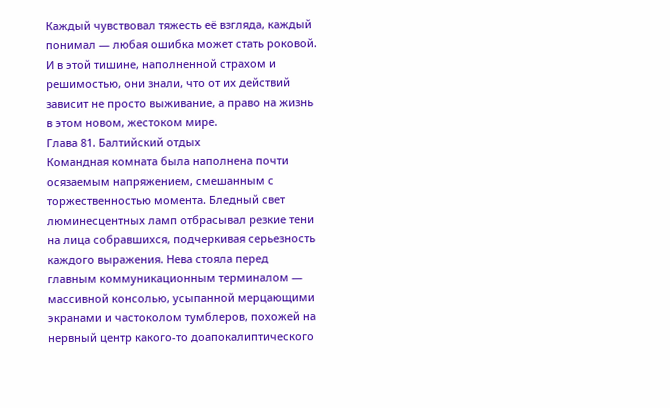Каждый чувствовал тяжесть её взгляда, каждый понимал — любая ошибка может стать роковой. И в этой тишине, наполненной страхом и решимостью, они знали, что от их действий зависит не просто выживание, а право на жизнь в этом новом, жестоком мире.
Глава 81. Балтийский отдых
Командная комната была наполнена почти осязаемым напряжением, смешанным с торжественностью момента. Бледный свет люминесцентных ламп отбрасывал резкие тени на лица собравшихся, подчеркивая серьезность каждого выражения. Нева стояла перед главным коммуникационным терминалом — массивной консолью, усыпанной мерцающими экранами и частоколом тумблеров, похожей на нервный центр какого-то доапокалиптического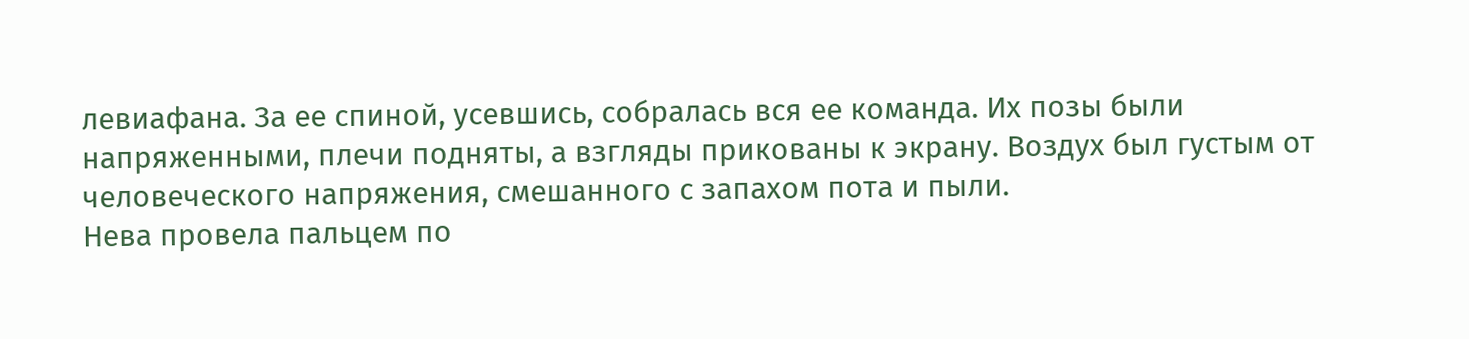левиафана. За ее спиной, усевшись, собралась вся ее команда. Их позы были напряженными, плечи подняты, а взгляды прикованы к экрану. Воздух был густым от человеческого напряжения, смешанного с запахом пота и пыли.
Нева провела пальцем по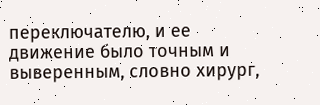переключателю, и ее движение было точным и выверенным, словно хирург,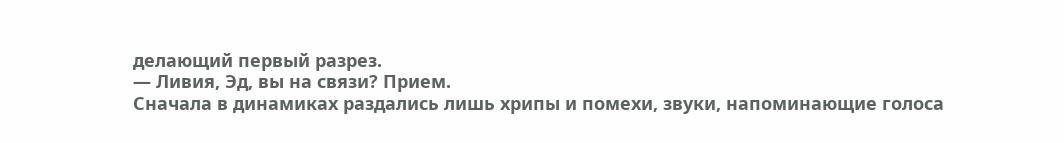делающий первый разрез.
— Ливия, Эд, вы на связи? Прием.
Сначала в динамиках раздались лишь хрипы и помехи, звуки, напоминающие голоса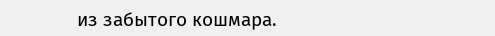из забытого кошмара.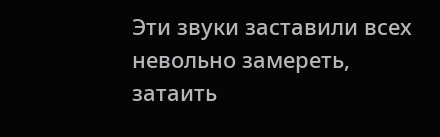Эти звуки заставили всех невольно замереть, затаить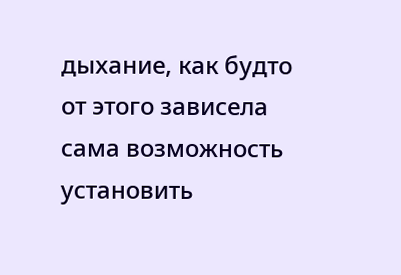дыхание, как будто от этого зависела сама возможность установить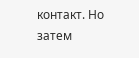контакт. Но затем